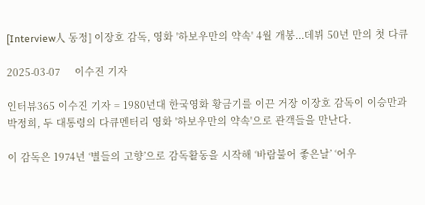[Interview人 동정] 이장호 감독, 영화 '하보우만의 약속' 4월 개봉...데뷔 50년 만의 첫 다큐

2025-03-07     이수진 기자

인터뷰365 이수진 기자 = 1980년대 한국영화 황금기를 이끈 거장 이장호 감독이 이승만과 박정희, 두 대통령의 다큐멘터리 영화 '하보우만의 약속'으로 관객들을 만난다.

이 감독은 1974년 ‘별들의 고향’으로 감독활동을 시작해 ‘바람불어 좋은날’ ‘어우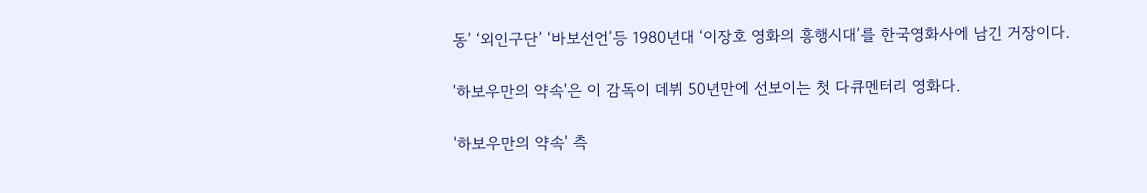동’ ‘외인구단’ ‘바보선언’등 1980년대 ‘이장호 영화의 흥행시대’를 한국영화사에 남긴 거장이다.

'하보우만의 약속'은 이 감독이 데뷔 50년만에 선보이는 첫 다큐멘터리 영화다.

'하보우만의 약속' 측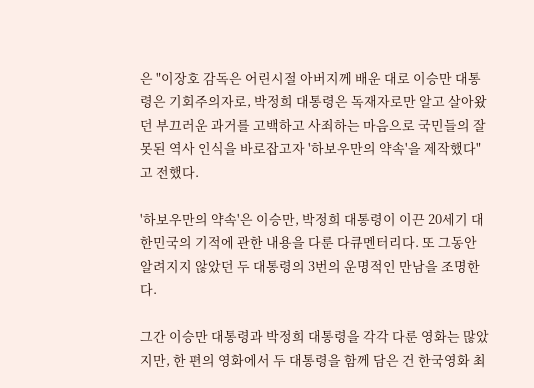은 "이장호 감독은 어린시절 아버지께 배운 대로 이승만 대통령은 기회주의자로, 박정희 대통령은 독재자로만 알고 살아왔던 부끄러운 과거를 고백하고 사죄하는 마음으로 국민들의 잘못된 역사 인식을 바로잡고자 '하보우만의 약속'을 제작했다"고 전했다.

'하보우만의 약속'은 이승만, 박정희 대통령이 이끈 20세기 대한민국의 기적에 관한 내용을 다룬 다큐멘터리다. 또 그동안 알려지지 않았던 두 대통령의 3번의 운명적인 만남을 조명한다.

그간 이승만 대통령과 박정희 대통령을 각각 다룬 영화는 많았지만, 한 편의 영화에서 두 대통령을 함께 담은 건 한국영화 최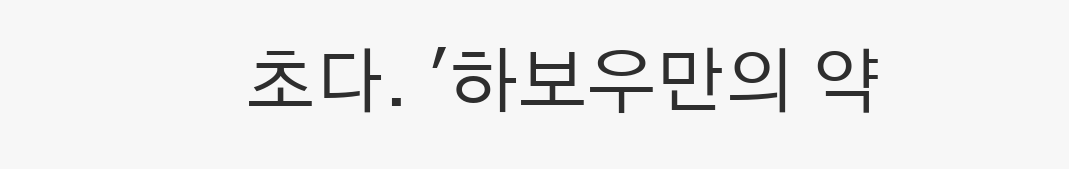초다. '하보우만의 약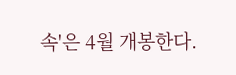속'은 4월 개봉한다.